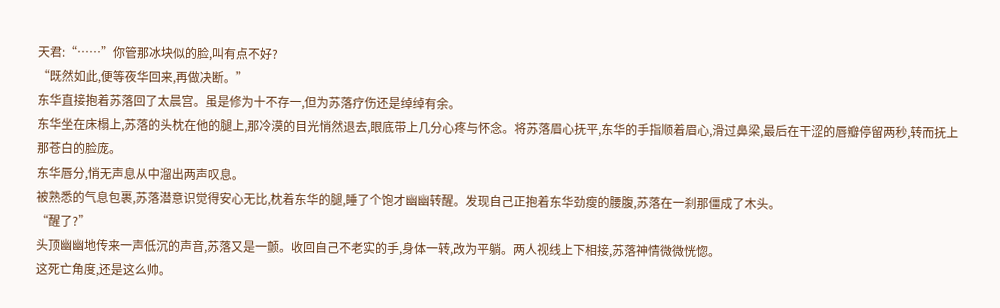天君:“……”你管那冰块似的脸,叫有点不好?
“既然如此,便等夜华回来,再做决断。”
东华直接抱着苏落回了太晨宫。虽是修为十不存一,但为苏落疗伤还是绰绰有余。
东华坐在床榻上,苏落的头枕在他的腿上,那冷漠的目光悄然退去,眼底带上几分心疼与怀念。将苏落眉心抚平,东华的手指顺着眉心,滑过鼻梁,最后在干涩的唇瓣停留两秒,转而抚上那苍白的脸庞。
东华唇分,悄无声息从中溜出两声叹息。
被熟悉的气息包裹,苏落潜意识觉得安心无比,枕着东华的腿,睡了个饱才幽幽转醒。发现自己正抱着东华劲瘦的腰腹,苏落在一刹那僵成了木头。
“醒了?”
头顶幽幽地传来一声低沉的声音,苏落又是一颤。收回自己不老实的手,身体一转,改为平躺。两人视线上下相接,苏落神情微微恍惚。
这死亡角度,还是这么帅。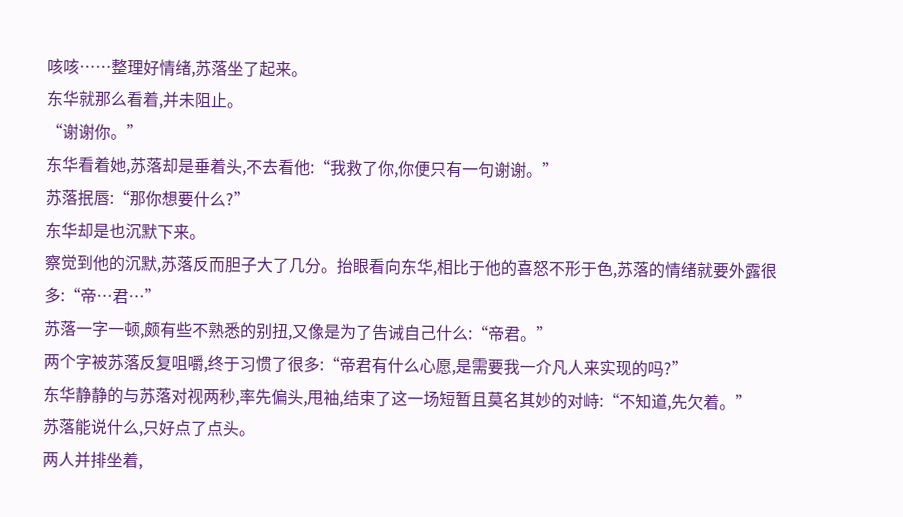咳咳……整理好情绪,苏落坐了起来。
东华就那么看着,并未阻止。
“谢谢你。”
东华看着她,苏落却是垂着头,不去看他:“我救了你,你便只有一句谢谢。”
苏落抿唇:“那你想要什么?”
东华却是也沉默下来。
察觉到他的沉默,苏落反而胆子大了几分。抬眼看向东华,相比于他的喜怒不形于色,苏落的情绪就要外露很多:“帝…君…”
苏落一字一顿,颇有些不熟悉的别扭,又像是为了告诫自己什么:“帝君。”
两个字被苏落反复咀嚼,终于习惯了很多:“帝君有什么心愿,是需要我一介凡人来实现的吗?”
东华静静的与苏落对视两秒,率先偏头,甩袖,结束了这一场短暂且莫名其妙的对峙:“不知道,先欠着。”
苏落能说什么,只好点了点头。
两人并排坐着,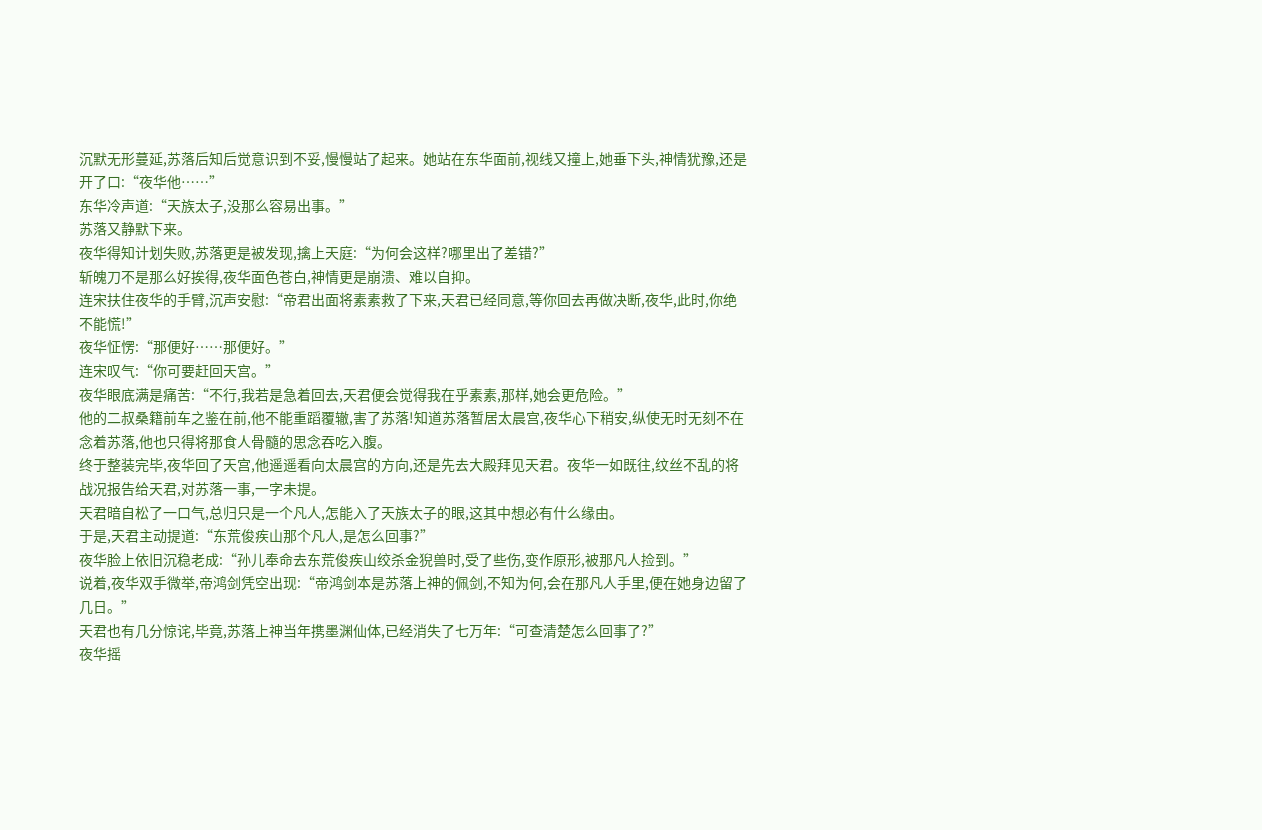沉默无形蔓延,苏落后知后觉意识到不妥,慢慢站了起来。她站在东华面前,视线又撞上,她垂下头,神情犹豫,还是开了口:“夜华他……”
东华冷声道:“天族太子,没那么容易出事。”
苏落又静默下来。
夜华得知计划失败,苏落更是被发现,擒上天庭:“为何会这样?哪里出了差错?”
斩魄刀不是那么好挨得,夜华面色苍白,神情更是崩溃、难以自抑。
连宋扶住夜华的手臂,沉声安慰:“帝君出面将素素救了下来,天君已经同意,等你回去再做决断,夜华,此时,你绝不能慌!”
夜华怔愣:“那便好……那便好。”
连宋叹气:“你可要赶回天宫。”
夜华眼底满是痛苦:“不行,我若是急着回去,天君便会觉得我在乎素素,那样,她会更危险。”
他的二叔桑籍前车之鉴在前,他不能重蹈覆辙,害了苏落!知道苏落暂居太晨宫,夜华心下稍安,纵使无时无刻不在念着苏落,他也只得将那食人骨髓的思念吞吃入腹。
终于整装完毕,夜华回了天宫,他遥遥看向太晨宫的方向,还是先去大殿拜见天君。夜华一如既往,纹丝不乱的将战况报告给天君,对苏落一事,一字未提。
天君暗自松了一口气,总归只是一个凡人,怎能入了天族太子的眼,这其中想必有什么缘由。
于是,天君主动提道:“东荒俊疾山那个凡人,是怎么回事?”
夜华脸上依旧沉稳老成:“孙儿奉命去东荒俊疾山绞杀金猊兽时,受了些伤,变作原形,被那凡人捡到。”
说着,夜华双手微举,帝鸿剑凭空出现:“帝鸿剑本是苏落上神的佩剑,不知为何,会在那凡人手里,便在她身边留了几日。”
天君也有几分惊诧,毕竟,苏落上神当年携墨渊仙体,已经消失了七万年:“可查清楚怎么回事了?”
夜华摇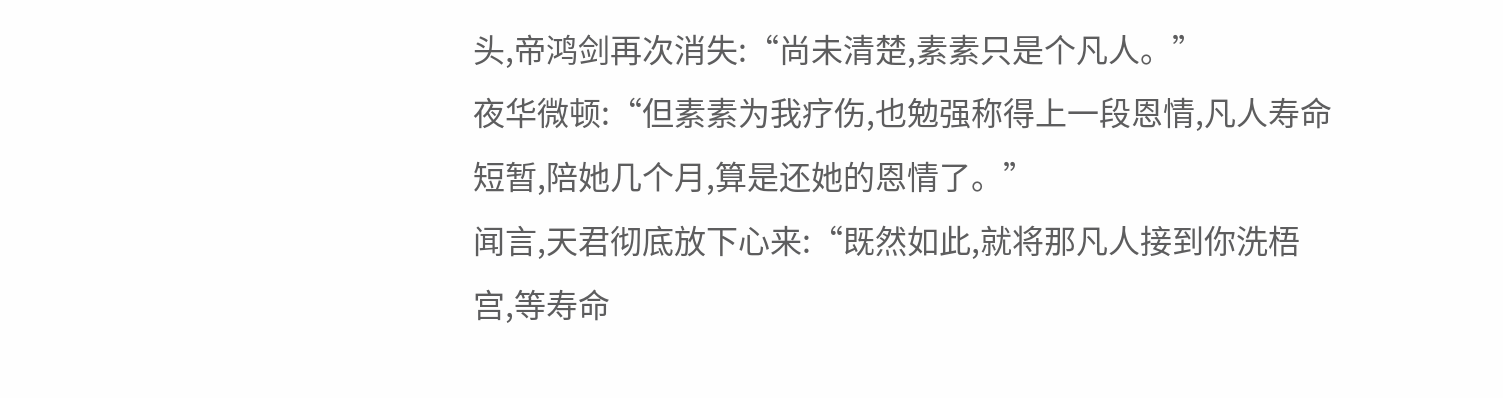头,帝鸿剑再次消失:“尚未清楚,素素只是个凡人。”
夜华微顿:“但素素为我疗伤,也勉强称得上一段恩情,凡人寿命短暂,陪她几个月,算是还她的恩情了。”
闻言,天君彻底放下心来:“既然如此,就将那凡人接到你洗梧宫,等寿命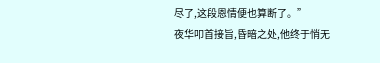尽了,这段恩情便也算断了。”
夜华叩首接旨,昏暗之处,他终于悄无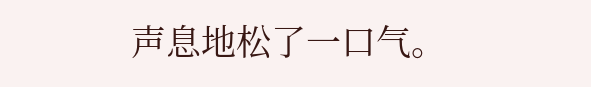声息地松了一口气。